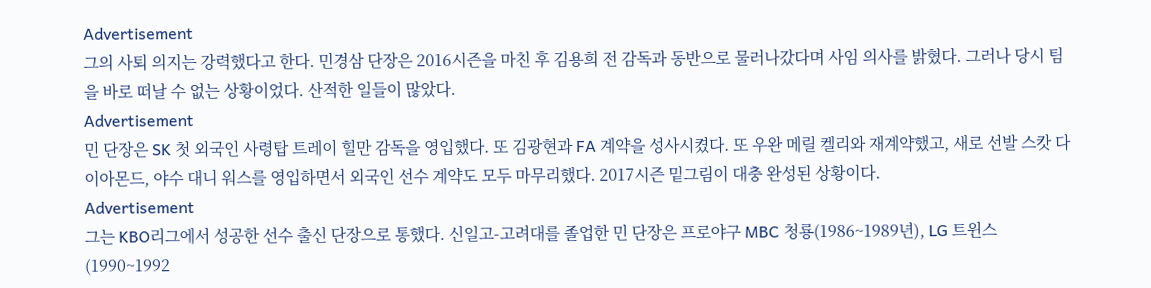Advertisement
그의 사퇴 의지는 강력했다고 한다. 민경삼 단장은 2016시즌을 마친 후 김용희 전 감독과 동반으로 물러나갔다며 사임 의사를 밝혔다. 그러나 당시 팀을 바로 떠날 수 없는 상황이었다. 산적한 일들이 많았다.
Advertisement
민 단장은 SK 첫 외국인 사령탑 트레이 힐만 감독을 영입했다. 또 김광현과 FA 계약을 성사시켰다. 또 우완 메릴 켈리와 재계약했고, 새로 선발 스캇 다이아몬드, 야수 대니 워스를 영입하면서 외국인 선수 계약도 모두 마무리했다. 2017시즌 밑그림이 대충 완성된 상황이다.
Advertisement
그는 KBO리그에서 성공한 선수 출신 단장으로 통했다. 신일고-고려대를 졸업한 민 단장은 프로야구 MBC 청룡(1986~1989년), LG 트윈스(1990~1992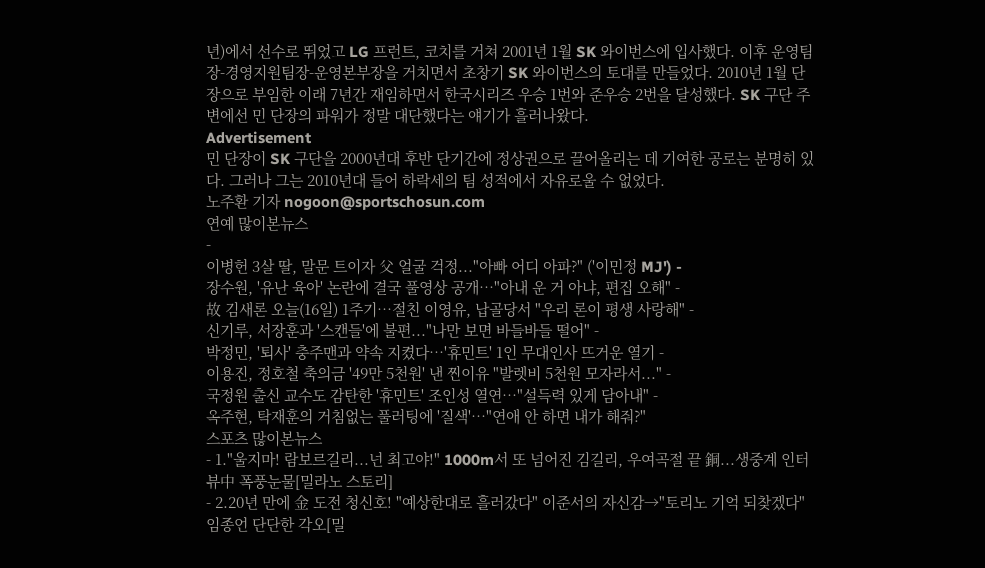년)에서 선수로 뛰었고 LG 프런트, 코치를 거쳐 2001년 1월 SK 와이번스에 입사했다. 이후 운영팀장-경영지원팀장-운영본부장을 거치면서 초창기 SK 와이번스의 토대를 만들었다. 2010년 1월 단장으로 부임한 이래 7년간 재임하면서 한국시리즈 우승 1번와 준우승 2번을 달성했다. SK 구단 주변에선 민 단장의 파워가 정말 대단했다는 얘기가 흘러나왔다.
Advertisement
민 단장이 SK 구단을 2000년대 후반 단기간에 정상권으로 끌어올리는 데 기여한 공로는 분명히 있다. 그러나 그는 2010년대 들어 하락세의 팀 성적에서 자유로울 수 없었다.
노주환 기자 nogoon@sportschosun.com
연예 많이본뉴스
-
이병헌 3살 딸, 말문 트이자 父 얼굴 걱정..."아빠 어디 아파?" ('이민정 MJ') -
장수원, '유난 육아' 논란에 결국 풀영상 공개…"아내 운 거 아냐, 편집 오해" -
故 김새론 오늘(16일) 1주기…절친 이영유, 납골당서 "우리 론이 평생 사랑해" -
신기루, 서장훈과 '스캔들'에 불편..."나만 보면 바들바들 떨어" -
박정민, '퇴사' 충주맨과 약속 지켰다…'휴민트' 1인 무대인사 뜨거운 열기 -
이용진, 정호철 축의금 '49만 5천원' 낸 찐이유 "발렛비 5천원 모자라서..." -
국정원 출신 교수도 감탄한 '휴민트' 조인성 열연…"설득력 있게 담아내" -
옥주현, 탁재훈의 거침없는 풀러팅에 '질색'…"연애 안 하면 내가 해줘?"
스포츠 많이본뉴스
- 1."울지마! 람보르길리...넌 최고야!" 1000m서 또 넘어진 김길리, 우여곡절 끝 銅...생중계 인터뷰中 폭풍눈물[밀라노 스토리]
- 2.20년 만에 金 도전 청신호! "예상한대로 흘러갔다" 이준서의 자신감→"토리노 기억 되찾겠다" 임종언 단단한 각오[밀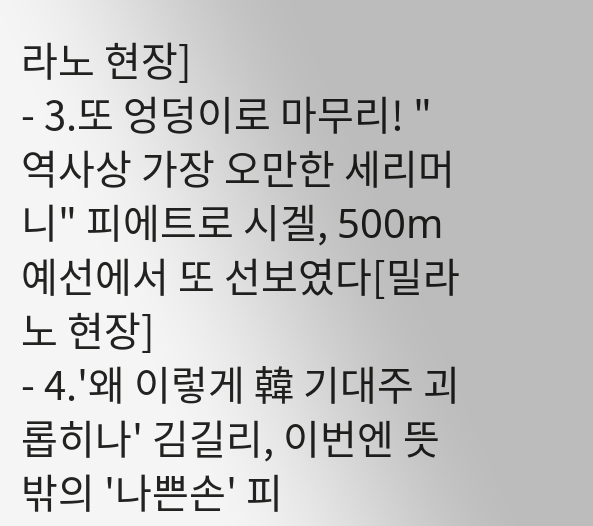라노 현장]
- 3.또 엉덩이로 마무리! "역사상 가장 오만한 세리머니" 피에트로 시겔, 500m 예선에서 또 선보였다[밀라노 현장]
- 4.'왜 이렇게 韓 기대주 괴롭히나' 김길리, 이번엔 뜻밖의 '나쁜손' 피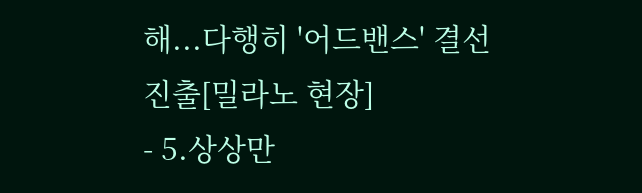해...다행히 '어드밴스' 결선 진출[밀라노 현장]
- 5.상상만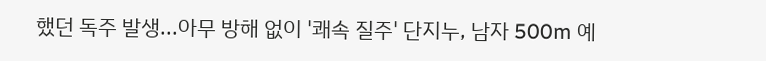했던 독주 발생...아무 방해 없이 '쾌속 질주' 단지누, 남자 500m 예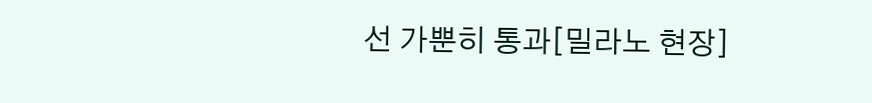선 가뿐히 통과[밀라노 현장]